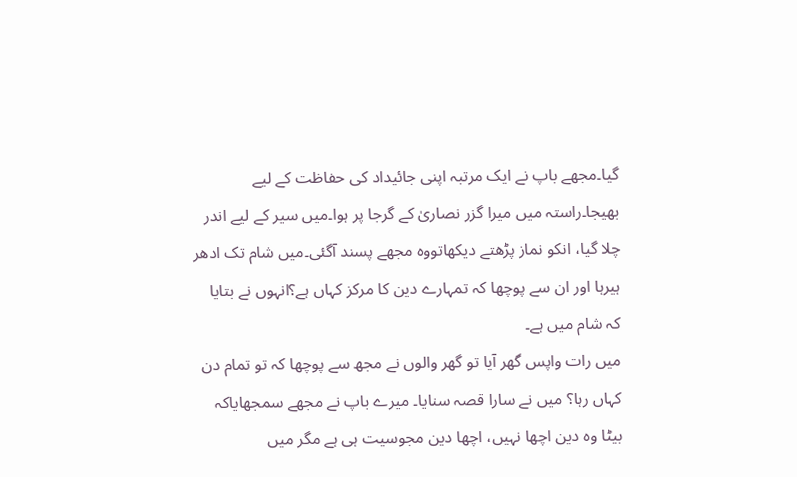گیا۔مجھے باپ نے ایک مرتبہ اپنی جائیداد کی حفاظت کے لیے بھیجا۔راستہ میں میرا گزر نصاریٰ کے گرجا پر ہوا۔میں سیر کے لیے اندر چلا گیا، انکو نماز پڑھتے دیکھاتووہ مجھے پسند آگئی۔میں شام تک ادھر ہیرہا اور ان سے پوچھا کہ تمہارے دین کا مرکز کہاں ہے؟انہوں نے بتایا کہ شام میں ہے۔
میں رات واپس گھر آیا تو گھر والوں نے مجھ سے پوچھا کہ تو تمام دن کہاں رہا؟ میں نے سارا قصہ سنایا۔ میرے باپ نے مجھے سمجھایاکہ بیٹا وہ دین اچھا نہیں، اچھا دین مجوسیت ہی ہے مگر میں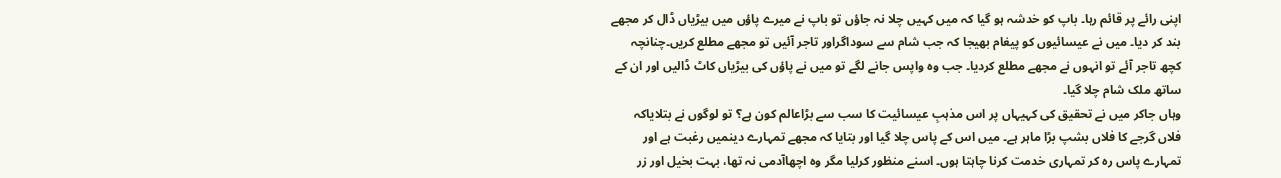اپنی رائے پر قائم رہا۔ باپ کو خدشہ ہو گیا کہ میں کہیں چلا نہ جاؤں تو باپ نے میرے پاؤں میں بیڑیاں ڈال کر مجھے بند کر دیا۔ میں نے عیسائیوں کو پیغام بھیجا کہ جب شام سے سوداگراور تاجر آئیں تو مجھے مطلع کریں۔چنانچہ کچھ تاجر آئے تو انہوں نے مجھے مطلع کردیا۔ جب وہ واپس جانے لگے تو میں نے پاؤں کی بیڑیاں کاٹ ڈالیں اور ان کے ساتھ ملک شام چلا گیا۔
وہاں جاکر میں نے تحقیق کی کہیہاں پر اس مذہبِ عیسائیت کا سب سے بڑاعالم کون ہے؟ تو لوگوں نے بتلایاکہ فلاں گرجے کا فلاں بشپ بڑا ماہر ہے۔ میں اس کے پاس چلا گیا اور بتایا کہ مجھے تمہارے دینمیں رغبت ہے اور تمہارے پاس رہ کر تمہاری خدمت کرنا چاہتا ہوں۔ اسنے منظور کرلیا مگر وہ اچھاآدمی نہ تھا، بہت بخیل اور زر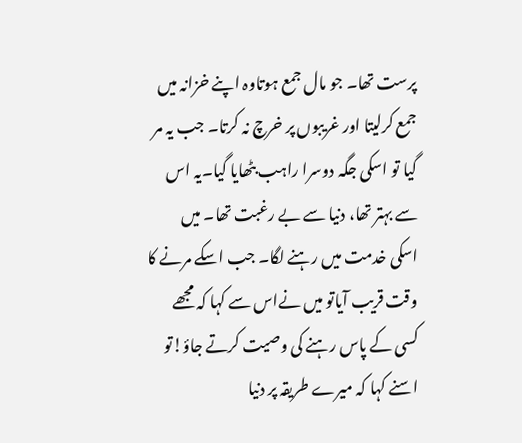پرست تھا۔ جو مال جمع ہوتاوہ اپنے خزانہ میں جمع کرلیتا اور غریبوں پر خرچ نہ کرتا۔ جب یہ مر گیا تو اسکی جگہ دوسرا راہب بٹھایا گیا۔یہ اس سے بہتر تھا، دنیا سے بے رغبت تھا۔ میں اسکی خدمت میں رہنے لگا۔ جب اسکے مرنے کا وقت قریب آیاتو میں نےاس سے کہا کہ مجھے کسی کے پاس رہنے کی وصیت کرتے جاؤ!تو اسنے کہا کہ میرے طریقہ پر دنیا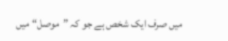میں صرف ایک شخص ہے جو کہ ”موصل“ میں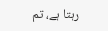رہتا ہے، تم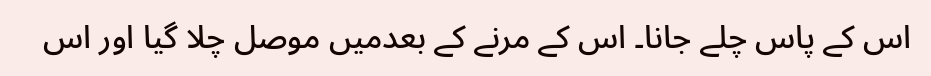اس کے پاس چلے جانا۔ اس کے مرنے کے بعدمیں موصل چلا گیا اور اس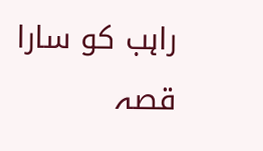راہب کو سارا قصہ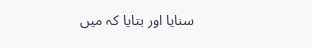سنایا اور بتایا کہ میں